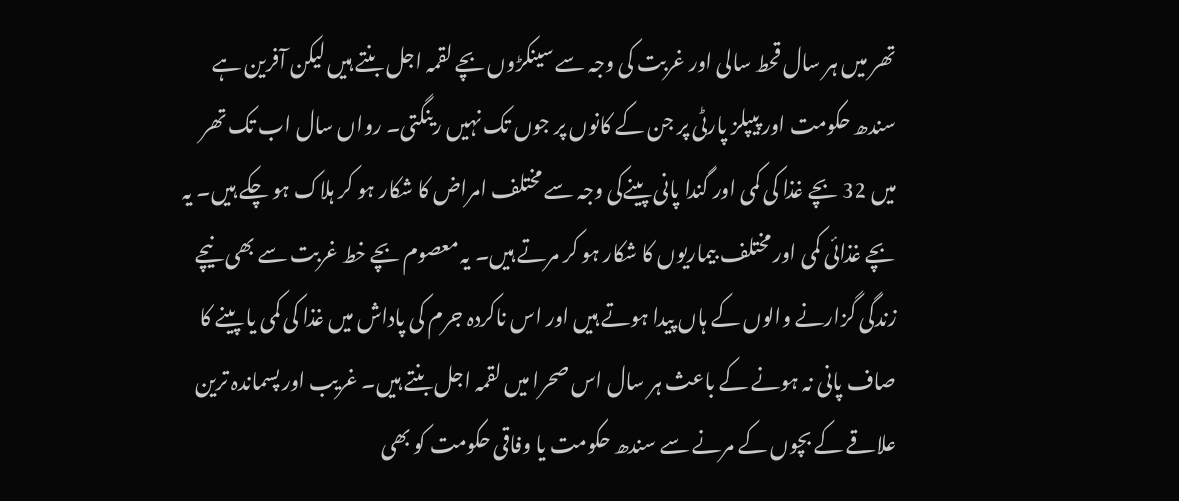تھر میں ہر سال قحط سالی اور غربت کی وجہ سے سینکڑوں بچے لقمہ اجل بنتے ہیں لیکن آفرین ہے سندھ حکومت اور پیپلز پارٹی پر جن کے کانوں پر جوں تک نہیں رینگتی۔ رواں سال اب تک تھر میں 32 بچے غذا کی کمی اور گندا پانی پینےکی وجہ سے مختلف امراض کا شکار ہو کر ہلاک ہو چکے ہیں۔ یہ بچے غذائی کمی اور مختلف بیماریوں کا شکار ہو کر مرتے ہیں۔ یہ معصوم بچے خط غربت سے بھی نیچے زندگی گزارنے والوں کے ہاں پیدا ہوتے ہیں اور اس ناکردہ جرم کی پاداش میں غذا کی کمی یا پینے کا صاف پانی نہ ہونے کے باعث ہر سال اس صحرا میں لقمہ اجل بنتے ہیں۔ غریب اور پسماندہ ترین علاقے کے بچوں کے مرنے سے سندھ حکومت یا وفاقی حکومت کو بھی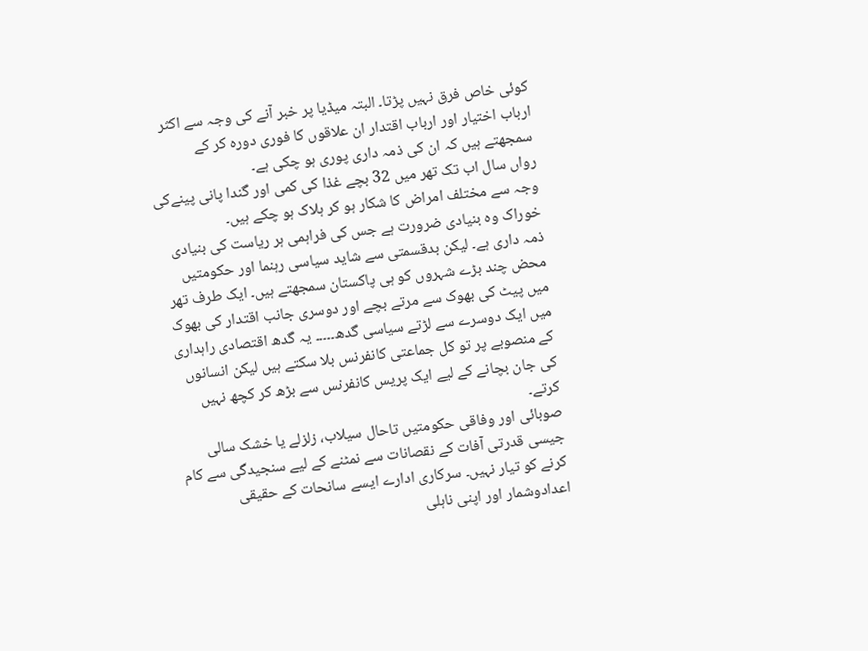کوئی خاص فرق نہیں پڑتا۔ البتہ میڈیا پر خبر آنے کی وجہ سے اکثر ارباب اختیار اور ارباب اقتدار ان علاقوں کا فوری دورہ کر کے سمجھتے ہیں کہ ان کی ذمہ داری پوری ہو چکی ہے۔
رواں سال اب تک تھر میں 32 بچے غذا کی کمی اور گندا پانی پینےکی وجہ سے مختلف امراض کا شکار ہو کر ہلاک ہو چکے ہیں۔
خوراک وہ بنیادی ضرورت ہے جس کی فراہمی ہر ریاست کی بنیادی ذمہ داری ہے۔ لیکن بدقسمتی سے شاید سیاسی رہنما اور حکومتیں محض چند بڑے شہروں کو ہی پاکستان سمجھتے ہیں۔ ایک طرف تھر میں پیٹ کی بھوک سے مرتے بچے اور دوسری جانب اقتدار کی بھوک میں ایک دوسرے سے لڑتے سیاسی گدھ۔۔۔۔۔ یہ گدھ اقتصادی راہداری کے منصوبے پر تو کل جماعتی کانفرنس بلا سکتے ہیں لیکن انسانوں کی جان بچانے کے لیے ایک پریس کانفرنس سے بڑھ کر کچھ نہیں کرتے۔
صوبائی اور وفاقی حکومتیں تاحال سیلاب، زلزلے یا خشک سالی جیسی قدرتی آفات کے نقصانات سے نمٹنے کے لیے سنجیدگی سے کام کرنے کو تیار نہیں۔ سرکاری ادارے ایسے سانحات کے حقیقی اعدادوشمار اور اپنی ناہلی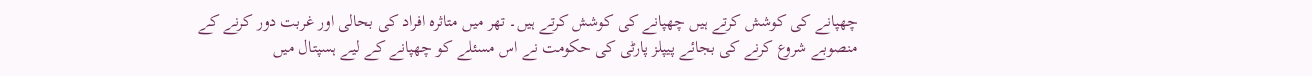چھپانے کی کوشش کرتے ہیں چھپانے کی کوشش کرتے ہیں۔ تھر میں متاثرہ افراد کی بحالی اور غربت دور کرنے کے منصوبے شروع کرنے کی بجائے پیپلز پارٹی کی حکومت نے اس مسئلے کو چھپانے کے لیے ہسپتال میں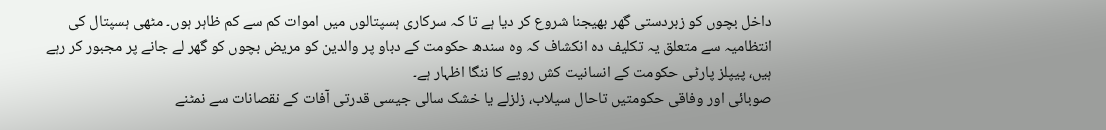داخل بچوں کو زبردستی گھر بھیجنا شروع کر دیا ہے تا کہ سرکاری ہسپتالوں میں اموات کم سے کم ظاہر ہوں۔ مٹھی ہسپتال کی انتظامیہ سے متعلق یہ تکلیف دہ انکشاف کہ وہ سندھ حکومت کے دباو پر والدین کو مریض بچوں کو گھر لے جانے پر مجبور کر رہے ہیں، پیپلز پارٹی حکومت کے انسانیت کش رویے کا ننگا اظہار ہے۔
صوبائی اور وفاقی حکومتیں تاحال سیلاب، زلزلے یا خشک سالی جیسی قدرتی آفات کے نقصانات سے نمٹنے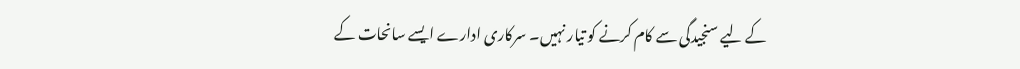کے لیے سنجیدگی سے کام کرنے کو تیار نہیں۔ سرکاری ادارے ایسے سانحات کے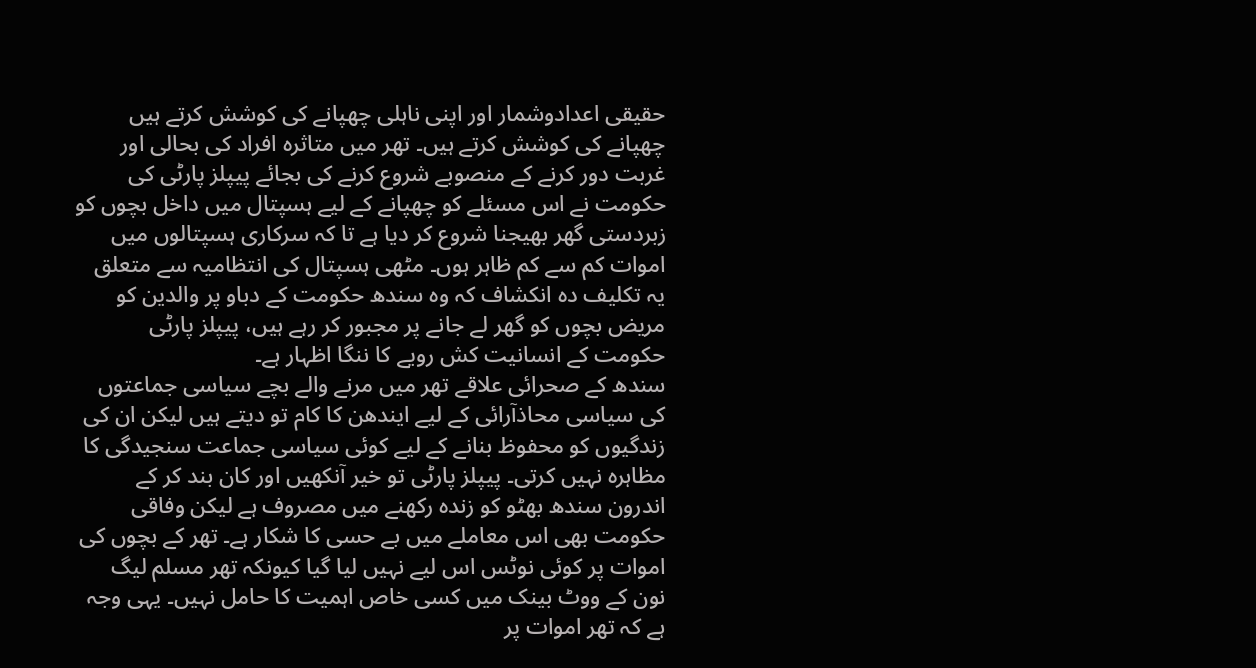حقیقی اعدادوشمار اور اپنی ناہلی چھپانے کی کوشش کرتے ہیں چھپانے کی کوشش کرتے ہیں۔ تھر میں متاثرہ افراد کی بحالی اور غربت دور کرنے کے منصوبے شروع کرنے کی بجائے پیپلز پارٹی کی حکومت نے اس مسئلے کو چھپانے کے لیے ہسپتال میں داخل بچوں کو زبردستی گھر بھیجنا شروع کر دیا ہے تا کہ سرکاری ہسپتالوں میں اموات کم سے کم ظاہر ہوں۔ مٹھی ہسپتال کی انتظامیہ سے متعلق یہ تکلیف دہ انکشاف کہ وہ سندھ حکومت کے دباو پر والدین کو مریض بچوں کو گھر لے جانے پر مجبور کر رہے ہیں، پیپلز پارٹی حکومت کے انسانیت کش رویے کا ننگا اظہار ہے۔
سندھ کے صحرائی علاقے تھر میں مرنے والے بچے سیاسی جماعتوں کی سیاسی محاذآرائی کے لیے ایندھن کا کام تو دیتے ہیں لیکن ان کی زندگیوں کو محفوظ بنانے کے لیے کوئی سیاسی جماعت سنجیدگی کا مظاہرہ نہیں کرتی۔ پیپلز پارٹی تو خیر آنکھیں اور کان بند کر کے اندرون سندھ بھٹو کو زندہ رکھنے میں مصروف ہے لیکن وفاقی حکومت بھی اس معاملے میں بے حسی کا شکار ہے۔ تھر کے بچوں کی اموات پر کوئی نوٹس اس لیے نہیں لیا گیا کیونکہ تھر مسلم لیگ نون کے ووٹ بینک میں کسی خاص اہمیت کا حامل نہیں۔ یہی وجہ ہے کہ تھر اموات پر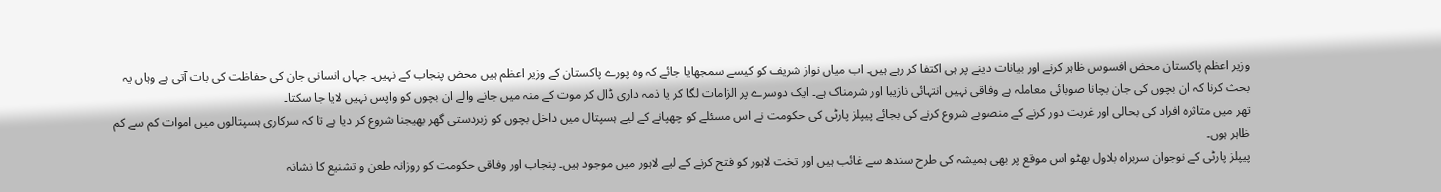وزیر اعظم پاکستان محض افسوس ظاہر کرنے اور بیانات دینے پر ہی اکتفا کر رہے ہیں۔ اب میاں نواز شریف کو کیسے سمجھایا جائے کہ وہ پورے پاکستان کے وزیر اعظم ہیں محض پنجاب کے نہیں۔ جہاں انسانی جان کی حفاظت کی بات آتی ہے وہاں یہ بحث کرنا کہ ان بچوں کی جان بچانا صوبائی معاملہ ہے وفاقی نہیں انتہائی نازیبا اور شرمناک ہے۔ ایک دوسرے پر الزامات لگا کر یا ذمہ داری ڈال کر موت کے منہ میں جانے والے ان بچوں کو واپس نہیں لایا جا سکتا۔
تھر میں متاثرہ افراد کی بحالی اور غربت دور کرنے کے منصوبے شروع کرنے کی بجائے پیپلز پارٹی کی حکومت نے اس مسئلے کو چھپانے کے لیے ہسپتال میں داخل بچوں کو زبردستی گھر بھیجنا شروع کر دیا ہے تا کہ سرکاری ہسپتالوں میں اموات کم سے کم ظاہر ہوں۔
پیپلز پارٹی کے نوجوان سربراہ بلاول بھٹو اس موقع پر بھی ہمیشہ کی طرح سندھ سے غائب ہیں اور تخت لاہور کو فتح کرنے کے لیے لاہور میں موجود ہیں۔ پنجاب اور وفاقی حکومت کو روزانہ طعن و تشنیع کا نشانہ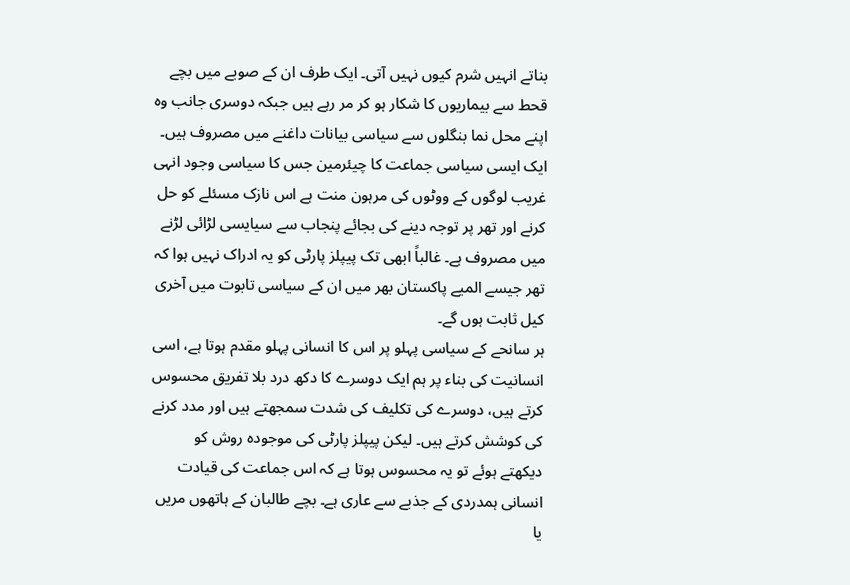بناتے انہیں شرم کیوں نہیں آتی۔ ایک طرف ان کے صوبے میں بچے قحط سے بیماریوں کا شکار ہو کر مر رہے ہیں جبکہ دوسری جانب وہ اپنے محل نما بنگلوں سے سیاسی بیانات داغنے میں مصروف ہیں۔ ایک ایسی سیاسی جماعت کا چیئرمین جس کا سیاسی وجود انہی غریب لوگوں کے ووٹوں کی مرہون منت ہے اس نازک مسئلے کو حل کرنے اور تھر پر توجہ دینے کی بجائے پنجاب سے سیایسی لڑائی لڑنے میں مصروف ہے۔ غالباً ابھی تک پیپلز پارٹی کو یہ ادراک نہیں ہوا کہ تھر جیسے المیے پاکستان بھر میں ان کے سیاسی تابوت میں آخری کیل ثابت ہوں گے۔
ہر سانحے کے سیاسی پہلو پر اس کا انسانی پہلو مقدم ہوتا ہے، اسی انسانیت کی بناء پر ہم ایک دوسرے کا دکھ درد بلا تفریق محسوس کرتے ہیں، دوسرے کی تکلیف کی شدت سمجھتے ہیں اور مدد کرنے کی کوشش کرتے ہیں۔ لیکن پیپلز پارٹی کی موجودہ روش کو دیکھتے ہوئے تو یہ محسوس ہوتا ہے کہ اس جماعت کی قیادت انسانی ہمدردی کے جذبے سے عاری ہے۔ بچے طالبان کے ہاتھوں مریں یا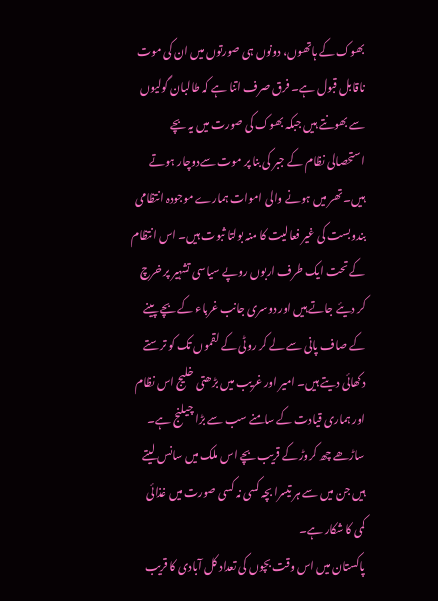بھوک کے ہاتھوں، دونوں ہی صورتوں میں ان کی موت ناقابل قبول ہے۔ فرق صرف اتنا ہے کہ طالبان گولیوں سے بھونتے ہیں جبکہ بھوک کی صورت میں یہ بچے استحصالی نظام کے جبر کی بنا پر موت سےدوچار ہوتے ہیں۔ تھر میں ہونے والی اموات ہمارے موجودہ انتظامی بندوبست کی غیر فعالیت کا منہ بولتا ثبوت ہیں۔ اس انتظام کے تحت ایک طرف اربوں روپے سیاسی تشہیر پر خرچ کر دیئے جاتے ہیں اور دوسری جانب غرباء کے بچے پینے کے صاف پانی سے لے کر روٹی کے لقموں تک کو ترستے دکھائی دیتے ہیں۔ امیر اور غریب میں بڑھتی خلیج اس نظام اور ہماری قیادت کے سامنے سب سے بڑا چیلنج ہے۔
ساڑھے چھ کروڑ کے قریب بچے اس ملک میں سانس لیتے ہیں جن میں سے ہر تیسرا بچہ کسی نہ کسی صورت میں غذائی کمی کا شکار ہے۔
پاکستان میں اس وقت بچوں کی تعداد کل آبادی کا قریب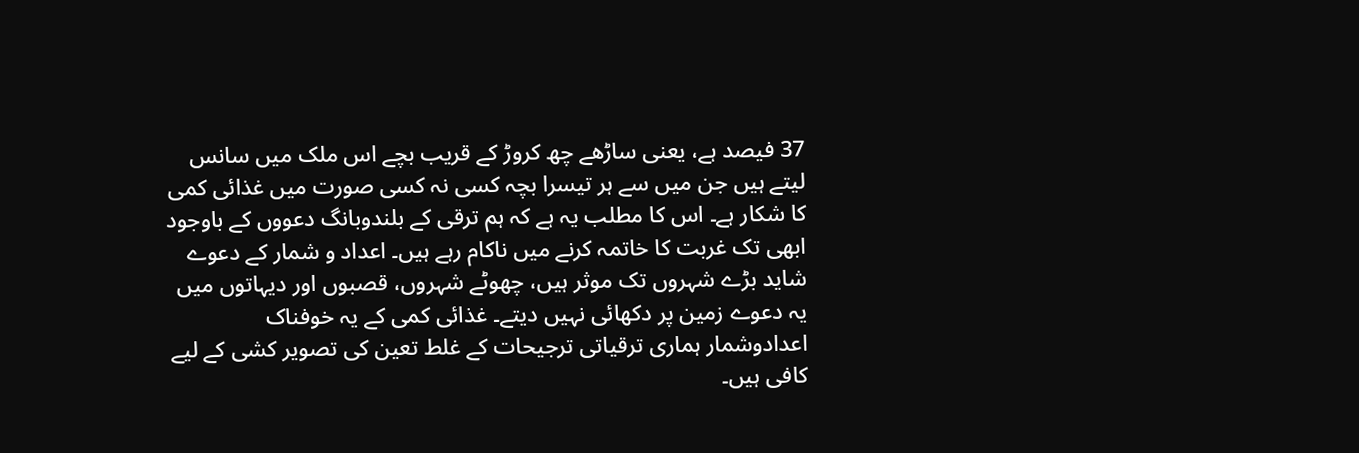37 فیصد ہے، یعنی ساڑھے چھ کروڑ کے قریب بچے اس ملک میں سانس لیتے ہیں جن میں سے ہر تیسرا بچہ کسی نہ کسی صورت میں غذائی کمی کا شکار ہے۔ اس کا مطلب یہ ہے کہ ہم ترقی کے بلندوبانگ دعووں کے باوجود ابھی تک غربت کا خاتمہ کرنے میں ناکام رہے ہیں۔ اعداد و شمار کے دعوے شاید بڑے شہروں تک موثر ہیں، چھوٹے شہروں، قصبوں اور دیہاتوں میں یہ دعوے زمین پر دکھائی نہیں دیتے۔ غذائی کمی کے یہ خوفناک اعدادوشمار ہماری ترقیاتی ترجیحات کے غلط تعین کی تصویر کشی کے لیے کافی ہیں۔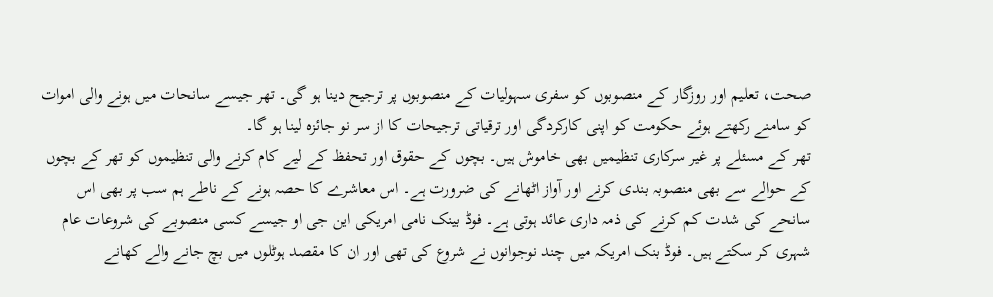صحت، تعلیم اور روزگار کے منصوبوں کو سفری سہولیات کے منصوبوں پر ترجیح دینا ہو گی۔ تھر جیسے سانحات میں ہونے والی اموات کو سامنے رکھتے ہوئے حکومت کو اپنی کارکردگی اور ترقیاتی ترجیحات کا از سر نو جائزہ لینا ہو گا۔
تھر کے مسئلے پر غیر سرکاری تنظیمیں بھی خاموش ہیں۔ بچوں کے حقوق اور تحفظ کے لیے کام کرنے والی تنظیموں کو تھر کے بچوں کے حوالے سے بھی منصوبہ بندی کرنے اور آواز اٹھانے کی ضرورت ہے۔ اس معاشرے کا حصہ ہونے کے ناطے ہم سب پر بھی اس سانحے کی شدت کم کرنے کی ذمہ داری عائد ہوتی ہے۔ فوڈ بینک نامی امریکی این جی او جیسے کسی منصوبے کی شروعات عام شہری کر سکتے ہیں۔ فوڈ بنک امریکہ میں چند نوجوانوں نے شروع کی تھی اور ان کا مقصد ہوٹلوں میں بچ جانے والے کھانے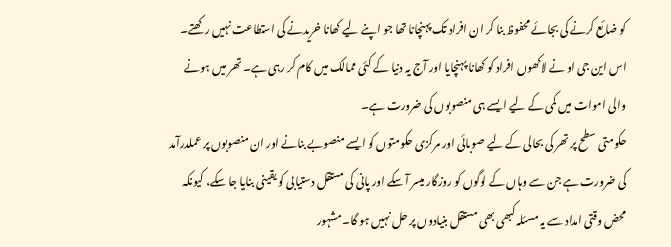کو ضائع کرنے کی بجائے محفوظ بنا کر ان افراد تک پہنچانا تھا جو اپنے لیے کھانا خریدنے کی استطاعت نہیں رکھتے۔ اس این جی او نے لاکھوں افراد کو کھانا پہنچایا اور آج یہ دنیا کے کئی ممالک میں کام کر رہی ہے۔ تھر میں ہونے والی اموات میں کمی کے لیے ایسے ہی منصوبوں کی ضرورت ہے۔
حکومتی سطح پر تھر کی بحالی کے لیے صوبائی اور مرکزی حکومتوں کو ایسے منصوبے بنانے اور ان منصوبوں پر عملدرآمد کی ضرورت ہے جن سے وہاں کے لوگوں کو روزگار میسر آ سکے اور پانی کی مستقل دستیابی کو یقینی بنایا جا سکے، کیونکہ محض وقتی امداد سے یہ مسئلہ کبھی بھی مستقل بنیادوں پر حل نہیں ہو گا۔ مشہور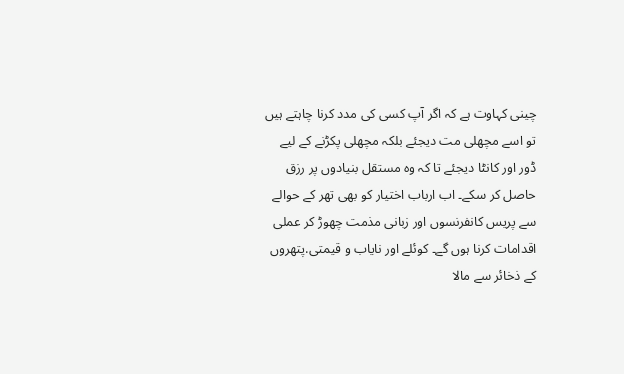چینی کہاوت ہے کہ اگر آپ کسی کی مدد کرنا چاہتے ہیں تو اسے مچھلی مت دیجئے بلکہ مچھلی پکڑنے کے لیے ڈور اور کانٹا دیجئے تا کہ وہ مستقل بنیادوں پر رزق حاصل کر سکے۔ اب ارباب اختیار کو بھی تھر کے حوالے سے پریس کانفرنسوں اور زبانی مذمت چھوڑ کر عملی اقدامات کرنا ہوں گے۔ کوئلے اور نایاب و قیمتی.پتھروں کے ذخائر سے مالا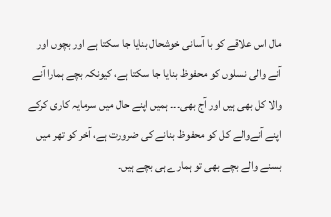مال اس علاقے کو با آسانی خوشحال بنایا جا سکتا ہے اور بچوں اور آنے والی نسلوں کو محفوظ بنایا جا سکتا ہے، کیونکہ بچے ہمارا آنے والا کل بھی ہیں اور آج بھی۔۔۔ ہمیں اپنے حال میں سرمایہ کاری کرکے اپنے آنےوالے کل کو محفوظ بنانے کی ضرورت ہے، آخر کو تھر میں بسنے والے بچے بھی تو ہمارے ہی بچے ہیں۔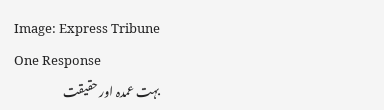Image: Express Tribune
One Response
بہت عمدہ اور حقیقت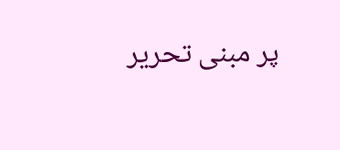پر مبنی تحریر